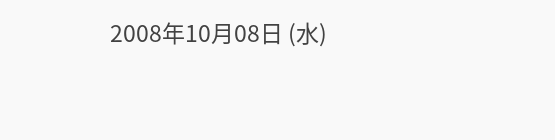2008年10月08日 (水)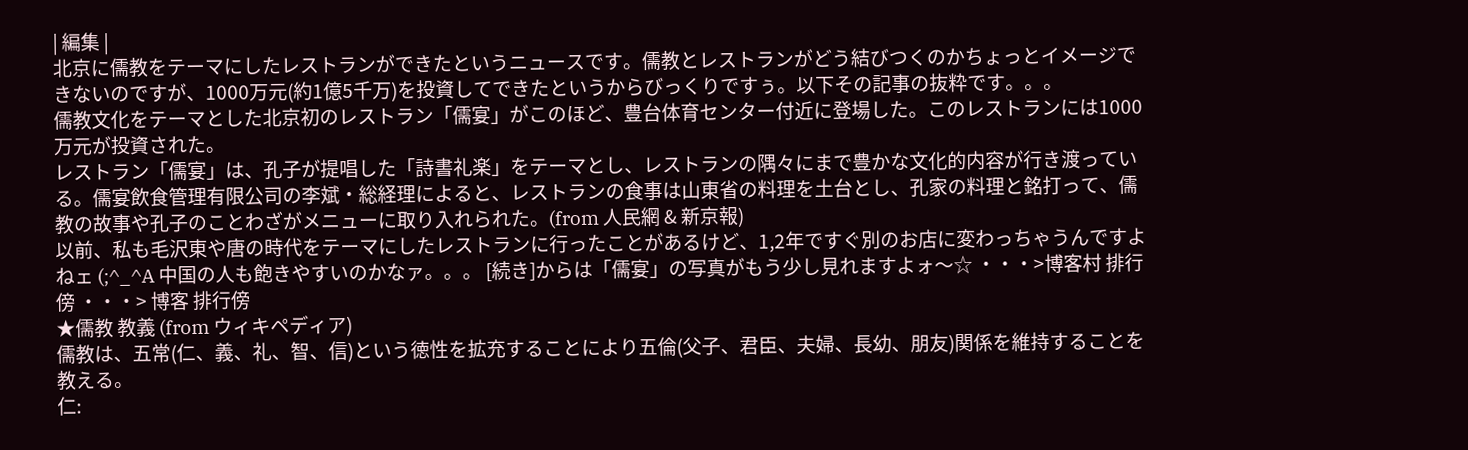| 編集 |
北京に儒教をテーマにしたレストランができたというニュースです。儒教とレストランがどう結びつくのかちょっとイメージできないのですが、1000万元(約1億5千万)を投資してできたというからびっくりですぅ。以下その記事の抜粋です。。。
儒教文化をテーマとした北京初のレストラン「儒宴」がこのほど、豊台体育センター付近に登場した。このレストランには1000万元が投資された。
レストラン「儒宴」は、孔子が提唱した「詩書礼楽」をテーマとし、レストランの隅々にまで豊かな文化的内容が行き渡っている。儒宴飲食管理有限公司の李斌・総経理によると、レストランの食事は山東省の料理を土台とし、孔家の料理と銘打って、儒教の故事や孔子のことわざがメニューに取り入れられた。(from 人民網 & 新京報)
以前、私も毛沢東や唐の時代をテーマにしたレストランに行ったことがあるけど、1,2年ですぐ別のお店に変わっちゃうんですよねェ (;^_^A 中国の人も飽きやすいのかなァ。。。 [続き]からは「儒宴」の写真がもう少し見れますよォ〜☆ ・・・>博客村 排行傍 ・・・> 博客 排行傍
★儒教 教義 (from ウィキペディア)
儒教は、五常(仁、義、礼、智、信)という徳性を拡充することにより五倫(父子、君臣、夫婦、長幼、朋友)関係を維持することを教える。
仁: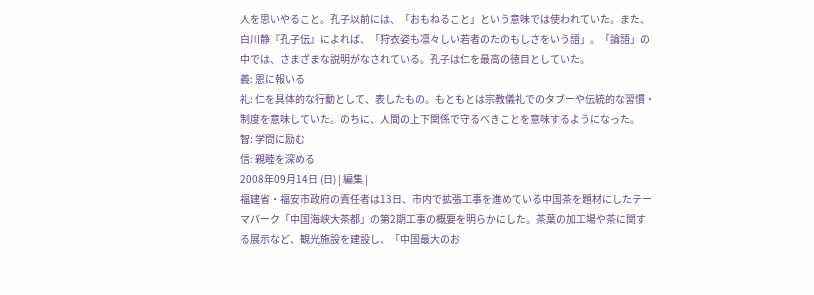人を思いやること。孔子以前には、「おもねること」という意味では使われていた。また、白川静『孔子伝』によれば、「狩衣姿も凛々しい若者のたのもしさをいう語」。「論語」の中では、さまざまな説明がなされている。孔子は仁を最高の徳目としていた。
義: 恩に報いる
礼: 仁を具体的な行動として、表したもの。もともとは宗教儀礼でのタブーや伝統的な習慣・制度を意味していた。のちに、人間の上下関係で守るべきことを意味するようになった。
智: 学問に励む
信: 親睦を深める
2008年09月14日 (日) | 編集 |
福建省・福安市政府の責任者は13日、市内で拡張工事を進めている中国茶を題材にしたテーマパーク「中国海峡大茶都」の第2期工事の概要を明らかにした。茶葉の加工場や茶に関する展示など、観光施設を建設し、「中国最大のお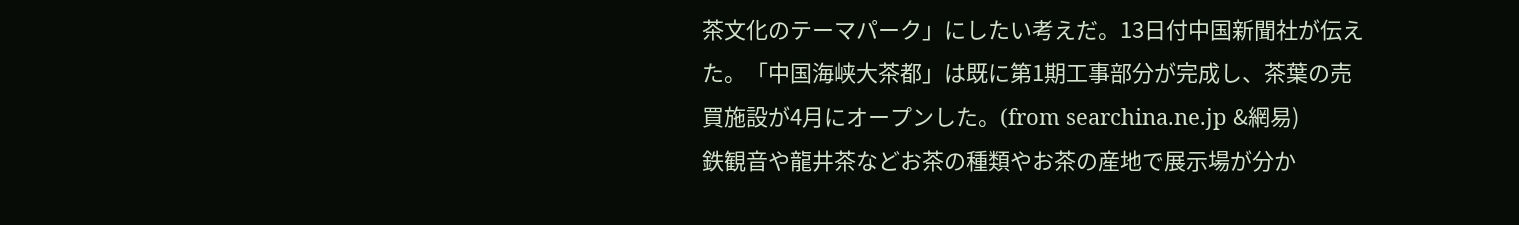茶文化のテーマパーク」にしたい考えだ。13日付中国新聞社が伝えた。「中国海峡大茶都」は既に第1期工事部分が完成し、茶葉の売買施設が4月にオープンした。(from searchina.ne.jp &網易)
鉄観音や龍井茶などお茶の種類やお茶の産地で展示場が分か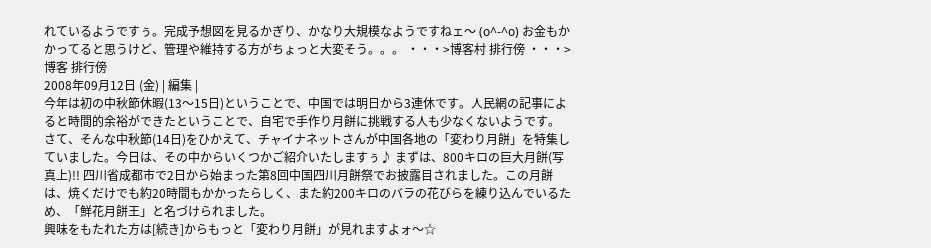れているようですぅ。完成予想図を見るかぎり、かなり大規模なようですねェ〜 (o^-^o) お金もかかってると思うけど、管理や維持する方がちょっと大変そう。。。 ・・・>博客村 排行傍 ・・・> 博客 排行傍
2008年09月12日 (金) | 編集 |
今年は初の中秋節休暇(13〜15日)ということで、中国では明日から3連休です。人民網の記事によると時間的余裕ができたということで、自宅で手作り月餅に挑戦する人も少なくないようです。
さて、そんな中秋節(14日)をひかえて、チャイナネットさんが中国各地の「変わり月餅」を特集していました。今日は、その中からいくつかご紹介いたしますぅ♪ まずは、800キロの巨大月餅(写真上)!! 四川省成都市で2日から始まった第8回中国四川月餅祭でお披露目されました。この月餅は、焼くだけでも約20時間もかかったらしく、また約200キロのバラの花びらを練り込んでいるため、「鮮花月餅王」と名づけられました。
興味をもたれた方は[続き]からもっと「変わり月餅」が見れますよォ〜☆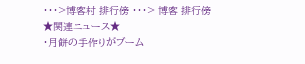・・・>博客村 排行傍 ・・・> 博客 排行傍
★関連ニュース★
・月餅の手作りがブーム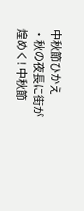中秋節ひかえ
・秋の夜長に街が煌めく! 中秋節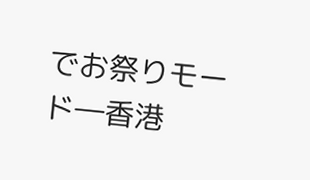でお祭りモード―香港